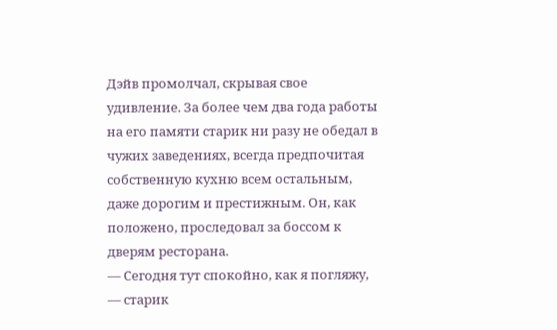Дэйв промолчал, скрывая свое удивление. За более чем два года работы на его памяти старик ни разу не обедал в чужих заведениях, всегда предпочитая собственную кухню всем остальным, даже дорогим и престижным. Он, как положено, проследовал за боссом к дверям ресторана.
— Сегодня тут спокойно, как я погляжу, — старик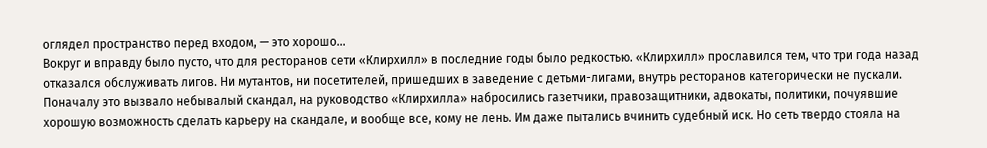оглядел пространство перед входом, — это хорошо…
Вокруг и вправду было пусто, что для ресторанов сети «Клирхилл» в последние годы было редкостью. «Клирхилл» прославился тем, что три года назад отказался обслуживать лигов. Ни мутантов, ни посетителей, пришедших в заведение с детьми-лигами, внутрь ресторанов категорически не пускали. Поначалу это вызвало небывалый скандал, на руководство «Клирхилла» набросились газетчики, правозащитники, адвокаты, политики, почуявшие хорошую возможность сделать карьеру на скандале, и вообще все, кому не лень. Им даже пытались вчинить судебный иск. Но сеть твердо стояла на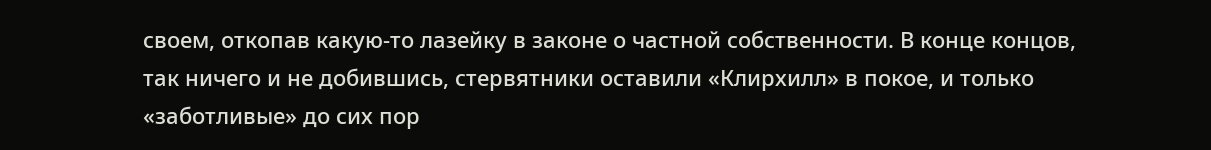своем, откопав какую-то лазейку в законе о частной собственности. В конце концов, так ничего и не добившись, стервятники оставили «Клирхилл» в покое, и только «заботливые» до сих пор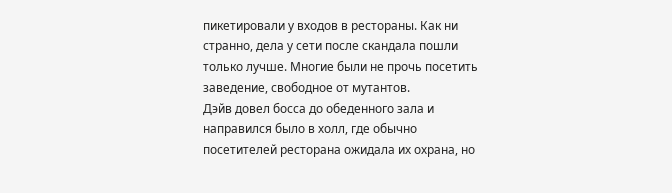пикетировали у входов в рестораны. Как ни странно, дела у сети после скандала пошли только лучше. Многие были не прочь посетить заведение, свободное от мутантов.
Дэйв довел босса до обеденного зала и направился было в холл, где обычно посетителей ресторана ожидала их охрана, но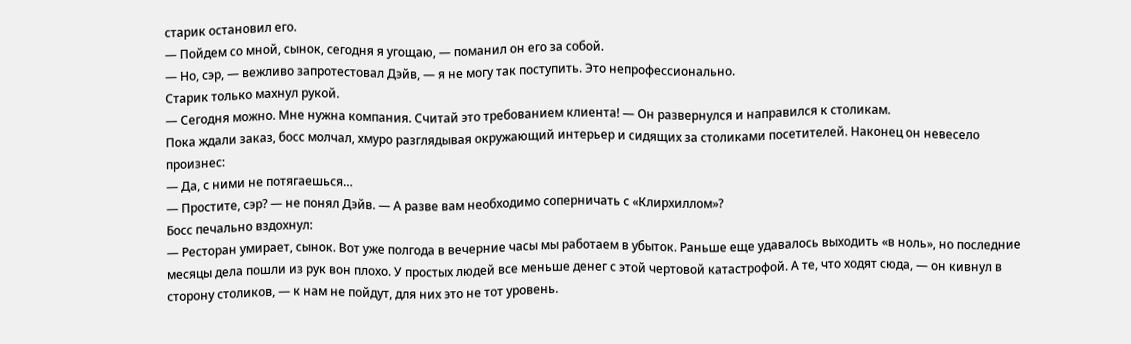старик остановил его.
— Пойдем со мной, сынок, сегодня я угощаю, — поманил он его за собой.
— Но, сэр, — вежливо запротестовал Дэйв, — я не могу так поступить. Это непрофессионально.
Старик только махнул рукой.
— Сегодня можно. Мне нужна компания. Считай это требованием клиента! — Он развернулся и направился к столикам.
Пока ждали заказ, босс молчал, хмуро разглядывая окружающий интерьер и сидящих за столиками посетителей. Наконец он невесело произнес:
— Да, с ними не потягаешься…
— Простите, сэр? — не понял Дэйв. — А разве вам необходимо соперничать с «Клирхиллом»?
Босс печально вздохнул:
— Ресторан умирает, сынок. Вот уже полгода в вечерние часы мы работаем в убыток. Раньше еще удавалось выходить «в ноль», но последние месяцы дела пошли из рук вон плохо. У простых людей все меньше денег с этой чертовой катастрофой. А те, что ходят сюда, — он кивнул в сторону столиков, — к нам не пойдут, для них это не тот уровень.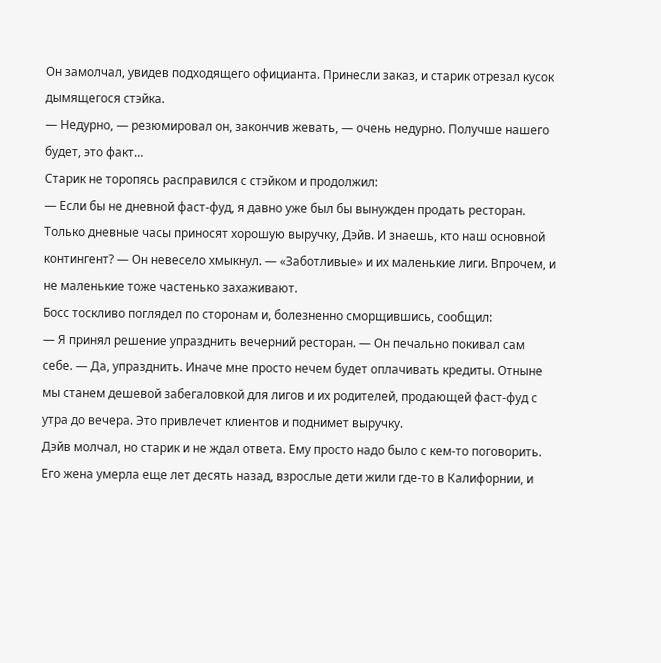Он замолчал, увидев подходящего официанта. Принесли заказ, и старик отрезал кусок дымящегося стэйка.
— Недурно, — резюмировал он, закончив жевать, — очень недурно. Получше нашего будет, это факт…
Старик не торопясь расправился с стэйком и продолжил:
— Если бы не дневной фаст-фуд, я давно уже был бы вынужден продать ресторан. Только дневные часы приносят хорошую выручку, Дэйв. И знаешь, кто наш основной контингент? — Он невесело хмыкнул. — «Заботливые» и их маленькие лиги. Впрочем, и не маленькие тоже частенько захаживают.
Босс тоскливо поглядел по сторонам и, болезненно сморщившись, сообщил:
— Я принял решение упразднить вечерний ресторан. — Он печально покивал сам себе. — Да, упразднить. Иначе мне просто нечем будет оплачивать кредиты. Отныне мы станем дешевой забегаловкой для лигов и их родителей, продающей фаст-фуд с утра до вечера. Это привлечет клиентов и поднимет выручку.
Дэйв молчал, но старик и не ждал ответа. Ему просто надо было с кем-то поговорить. Его жена умерла еще лет десять назад, взрослые дети жили где-то в Калифорнии, и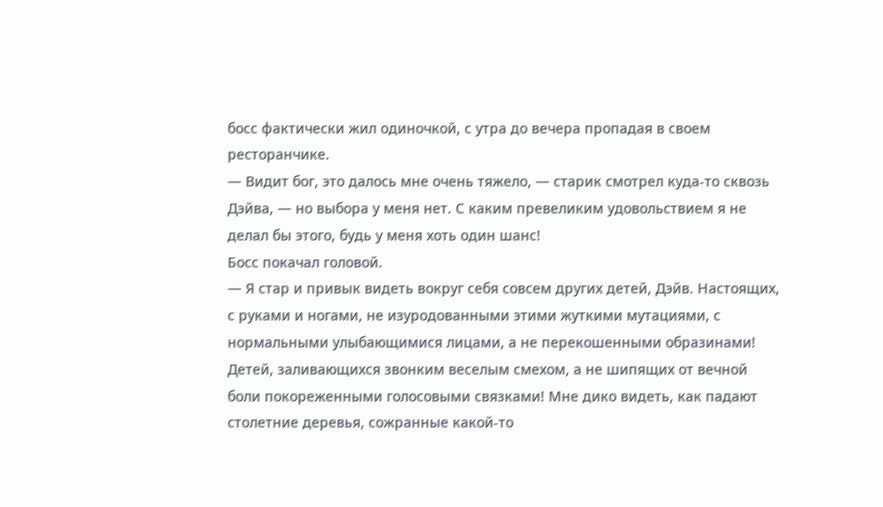босс фактически жил одиночкой, с утра до вечера пропадая в своем ресторанчике.
— Видит бог, это далось мне очень тяжело, — старик смотрел куда-то сквозь Дэйва, — но выбора у меня нет. С каким превеликим удовольствием я не делал бы этого, будь у меня хоть один шанс!
Босс покачал головой.
— Я стар и привык видеть вокруг себя совсем других детей, Дэйв. Настоящих, с руками и ногами, не изуродованными этими жуткими мутациями, с нормальными улыбающимися лицами, а не перекошенными образинами! Детей, заливающихся звонким веселым смехом, а не шипящих от вечной боли покореженными голосовыми связками! Мне дико видеть, как падают столетние деревья, сожранные какой-то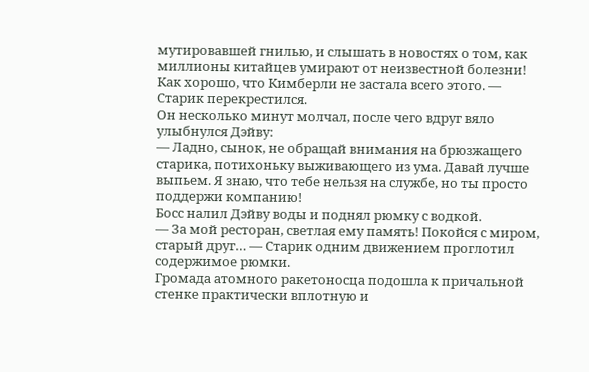мутировавшей гнилью, и слышать в новостях о том, как миллионы китайцев умирают от неизвестной болезни! Как хорошо, что Кимберли не застала всего этого. — Cтарик перекрестился.
Он несколько минут молчал, после чего вдруг вяло улыбнулся Дэйву:
— Ладно, сынок, не обращай внимания на брюзжащего старика, потихоньку выживающего из ума. Давай лучше выпьем. Я знаю, что тебе нельзя на службе, но ты просто поддержи компанию!
Босс налил Дэйву воды и поднял рюмку с водкой.
— За мой ресторан, светлая ему память! Покойся с миром, старый друг… — Cтарик одним движением проглотил содержимое рюмки.
Громада атомного ракетоносца подошла к причальной стенке практически вплотную и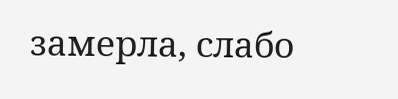замерла, слабо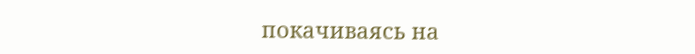покачиваясь на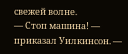свежей волне.
— Стоп машина! — приказал Уилкинсон. —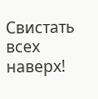Свистать всех наверх!